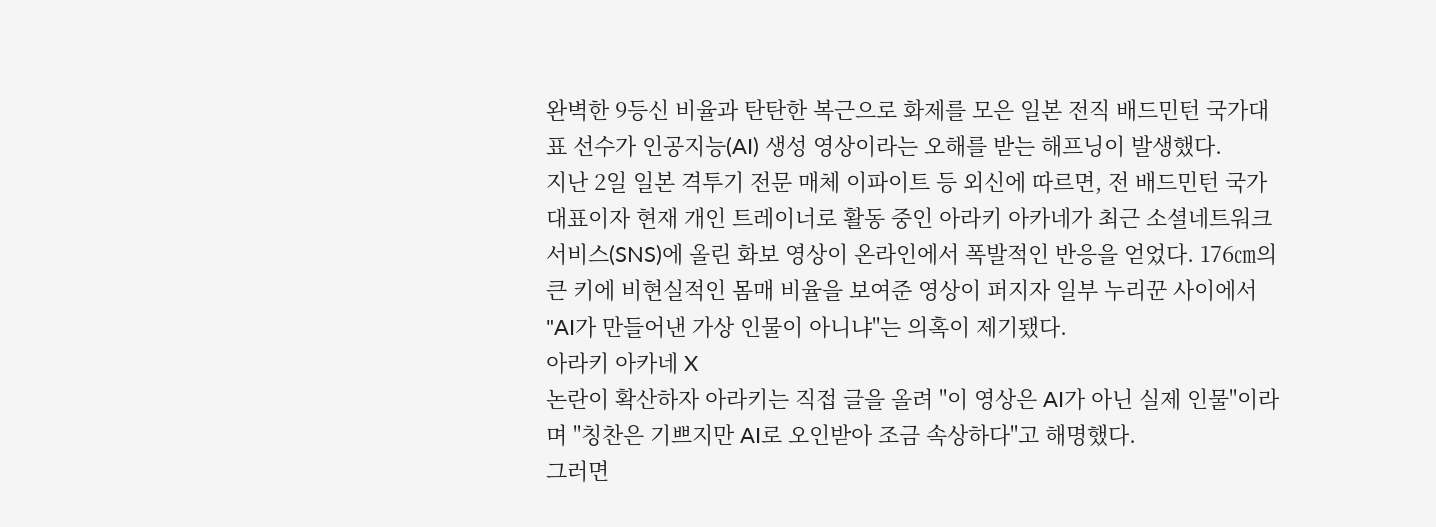완벽한 9등신 비율과 탄탄한 복근으로 화제를 모은 일본 전직 배드민턴 국가대표 선수가 인공지능(AI) 생성 영상이라는 오해를 받는 해프닝이 발생했다.
지난 2일 일본 격투기 전문 매체 이파이트 등 외신에 따르면, 전 배드민턴 국가대표이자 현재 개인 트레이너로 활동 중인 아라키 아카네가 최근 소셜네트워크서비스(SNS)에 올린 화보 영상이 온라인에서 폭발적인 반응을 얻었다. 176㎝의 큰 키에 비현실적인 몸매 비율을 보여준 영상이 퍼지자 일부 누리꾼 사이에서 "AI가 만들어낸 가상 인물이 아니냐"는 의혹이 제기됐다.
아라키 아카네 X
논란이 확산하자 아라키는 직접 글을 올려 "이 영상은 AI가 아닌 실제 인물"이라며 "칭찬은 기쁘지만 AI로 오인받아 조금 속상하다"고 해명했다.
그러면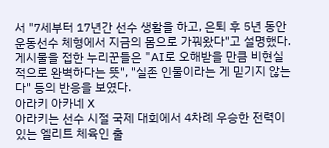서 "7세부터 17년간 선수 생활을 하고, 은퇴 후 5년 동안 운동선수 체형에서 지금의 몸으로 가꿔왔다"고 설명했다. 게시물을 접한 누리꾼들은 "AI로 오해받을 만큼 비현실적으로 완벽하다는 뜻", "실존 인물이라는 게 믿기지 않는다" 등의 반응을 보였다.
아라키 아카네 X
아라키는 선수 시절 국제 대회에서 4차례 우승한 전력이 있는 엘리트 체육인 출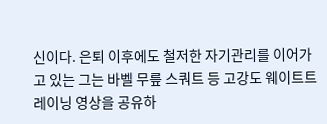신이다. 은퇴 이후에도 철저한 자기관리를 이어가고 있는 그는 바벨 무릎 스쿼트 등 고강도 웨이트트레이닝 영상을 공유하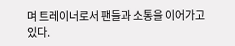며 트레이너로서 팬들과 소통을 이어가고 있다.